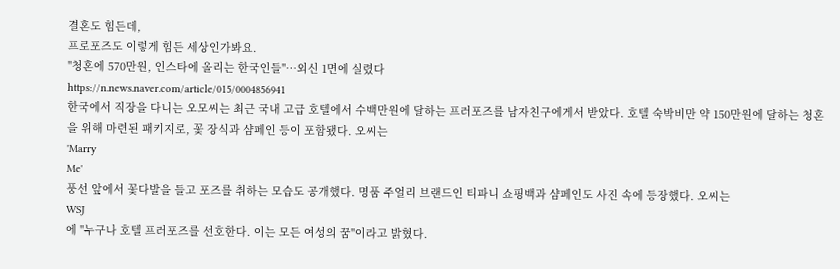결혼도 힘든데,
프로포즈도 이렇게 힘든 세상인가봐요.
"청혼에 570만원, 인스타에 올리는 한국인들"…외신 1면에 실렸다
https://n.news.naver.com/article/015/0004856941
한국에서 직장을 다니는 오모씨는 최근 국내 고급 호텔에서 수백만원에 달하는 프러포즈를 남자친구에게서 받았다. 호텔 숙박비만 약 150만원에 달하는 청혼을 위해 마련된 패키지로, 꽃 장식과 샴페인 등이 포함됐다. 오씨는
'Marry
Me'
풍선 앞에서 꽃다발을 들고 포즈를 취하는 모습도 공개했다. 명품 주얼리 브랜드인 티파니 쇼핑백과 샴페인도 사진 속에 등장했다. 오씨는
WSJ
에 "누구나 호텔 프러포즈를 선호한다. 이는 모든 여성의 꿈"이라고 밝혔다.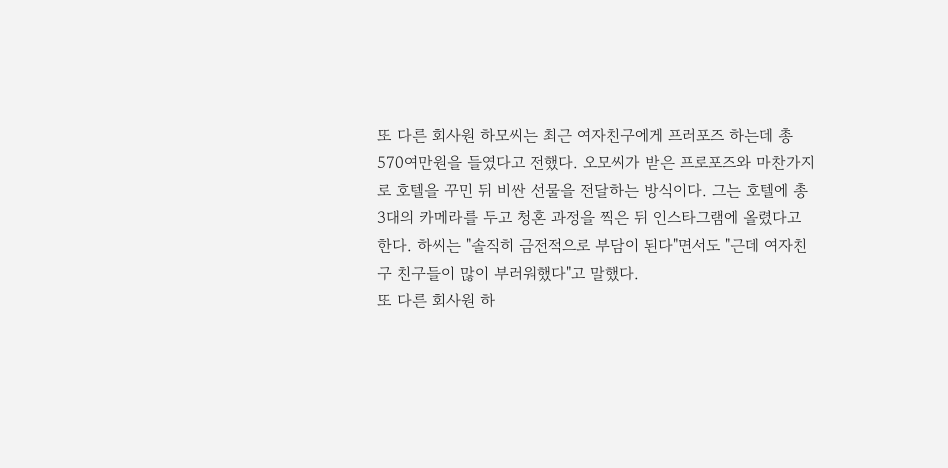또 다른 회사원 하모씨는 최근 여자친구에게 프러포즈 하는데 총 570여만원을 들였다고 전했다. 오모씨가 받은 프로포즈와 마찬가지로 호텔을 꾸민 뒤 비싼 선물을 전달하는 방식이다. 그는 호텔에 총 3대의 카메라를 두고 청혼 과정을 찍은 뒤 인스타그램에 올렸다고 한다. 하씨는 "솔직히 금전적으로 부담이 된다"면서도 "근데 여자친구 친구들이 많이 부러워했다"고 말했다.
또 다른 회사원 하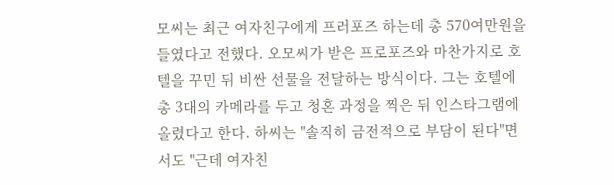모씨는 최근 여자친구에게 프러포즈 하는데 총 570여만원을 들였다고 전했다. 오모씨가 받은 프로포즈와 마찬가지로 호텔을 꾸민 뒤 비싼 선물을 전달하는 방식이다. 그는 호텔에 총 3대의 카메라를 두고 청혼 과정을 찍은 뒤 인스타그램에 올렸다고 한다. 하씨는 "솔직히 금전적으로 부담이 된다"면서도 "근데 여자친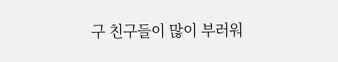구 친구들이 많이 부러워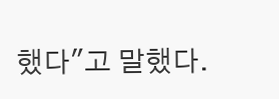했다"고 말했다.